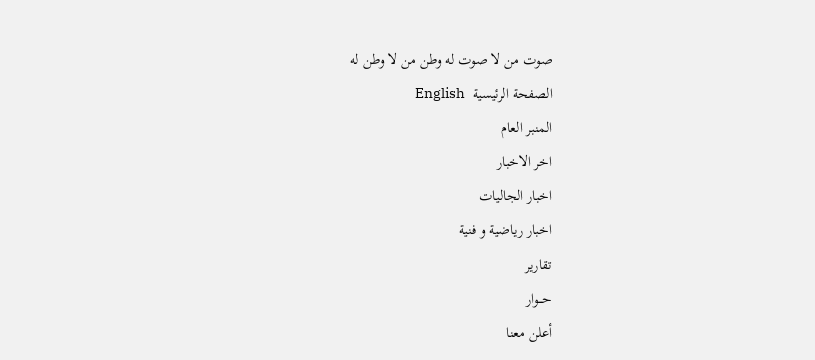صوت من لا صوت له وطن من لا وطن له
الصفحة الرئيسية  English
المنبر العام
اخر الاخبار
اخبار الجاليات
اخبار رياضية و فنية
تقارير
حـــوار
أعلن معنا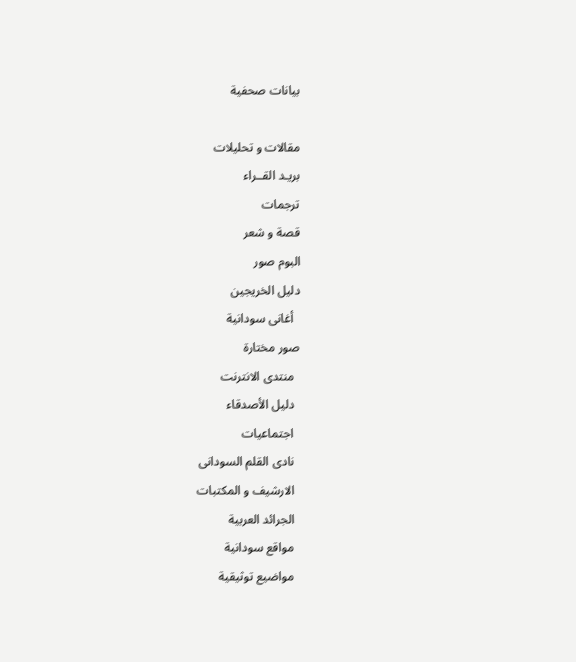بيانات صحفية

مقالات و تحليلات
بريـد القــراء
ترجمات
قصة و شعر
البوم صور
دليل الخريجين
  أغانى سودانية
صور مختارة
  منتدى الانترنت
  دليل الأصدقاء
  اجتماعيات
  نادى القلم السودانى
  الارشيف و المكتبات
  الجرائد العربية
  مواقع سودانية
  مواضيع توثيقية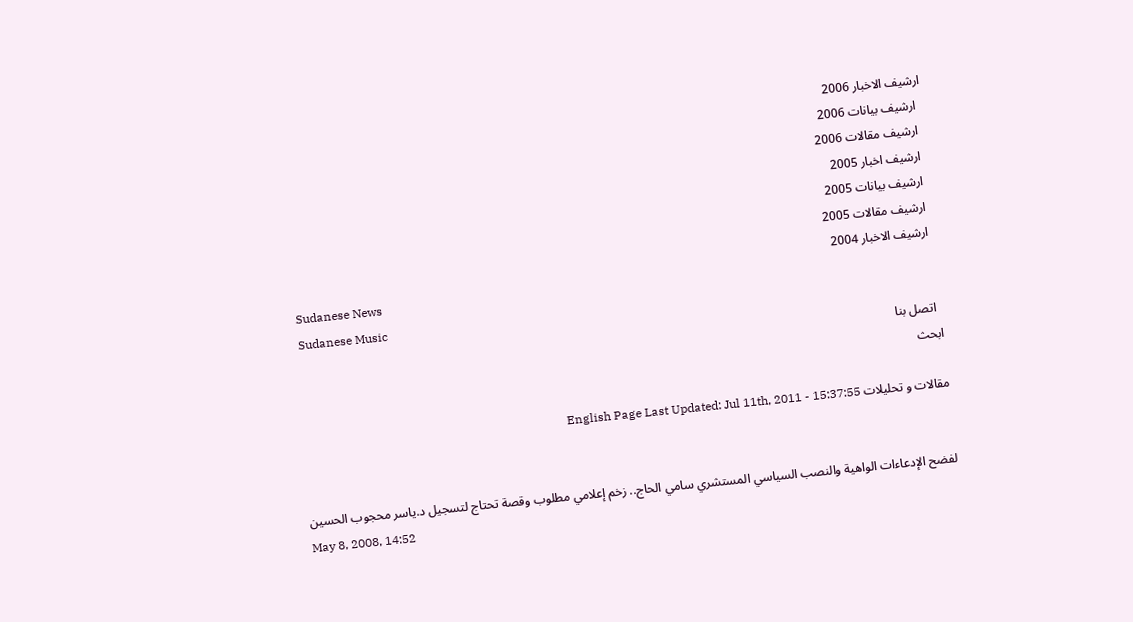ارشيف الاخبار 2006
  ارشيف بيانات 2006
  ارشيف مقالات 2006
  ارشيف اخبار 2005
  ارشيف بيانات 2005
  ارشيف مقالات 2005
  ارشيف الاخبار 2004
  Sudanese News
  Sudanese Music
  اتصل بنا
ابحث

مقالات و تحليلات English Page Last Updated: Jul 11th, 2011 - 15:37:55


لفضح الإدعاءات الواهية والنصب السياسي المستشري سامي الحاج.. زخم إعلامي مطلوب وقصة تحتاج لتسجيل د.ياسر محجوب الحسين
May 8, 2008, 14:52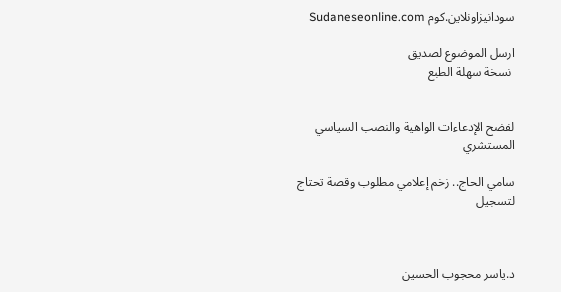سودانيزاونلاين.كوم Sudaneseonline.com

ارسل الموضوع لصديق
 نسخة سهلة الطبع


لفضح الإدعاءات الواهية والنصب السياسي المستشري

سامي الحاج.. زخم إعلامي مطلوب وقصة تحتاج لتسجيل



د.ياسر محجوب الحسين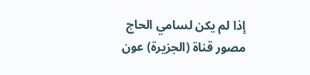إذا لم يكن لسامي الحاج مصور قناة (الجزيرة) عون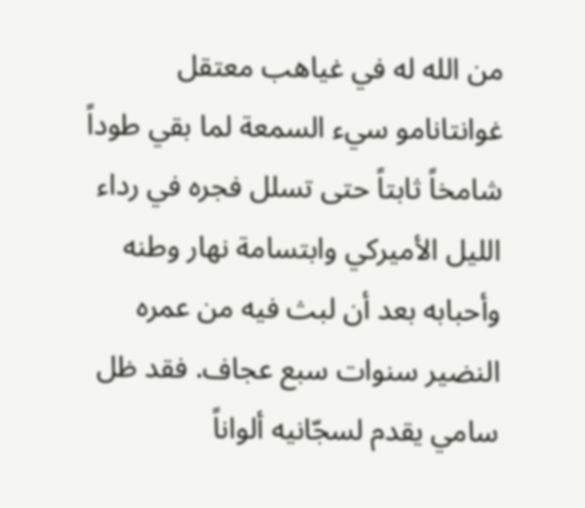من الله له في غياهب معتقل غوانتانامو سيء السمعة لما بقي طوداً شامخاً ثابتاً حتى تسلل فجره في رداء الليل الأميركي وابتسامة نهار وطنه وأحبابه بعد أن لبث فيه من عمره النضير سنوات سبع عجاف. فقد ظل سامي يقدم لسجّانيه ألواناً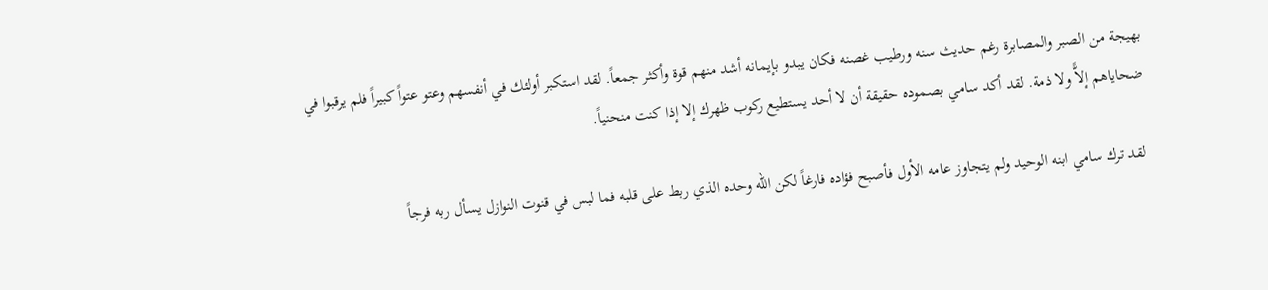بهيجة من الصبر والمصابرة رغم حديث سنه ورطيب غصنه فكان يبدو بإيمانه أشد منهم قوة وأكثر جمعاً. لقد استكبر أولئك في أنفسهم وعتو عتواً كبيراً فلم يرقبوا في ضحاياهم إلاًّ ولا ذمة. لقد أكد سامي بصموده حقيقة أن لا أحد يستطيع ركوب ظهرك إلا إذا كنت منحنياً.

 لقد ترك سامي ابنه الوحيد ولم يتجاوز عامه الأول فأصبح فؤاده فارغاً لكن الله وحده الذي ربط على قلبه فما لبس في قنوت النوازل يسأل ربه فرجاً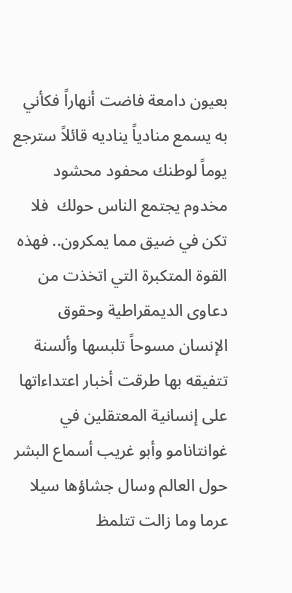بعيون دامعة فاضت أنهاراً فكأني به يسمع منادياً يناديه قائلاً سترجع يوماً لوطنك محفود محشود مخدوم يجتمع الناس حولك  فلا تكن في ضيق مما يمكرون.. فهذه القوة المتكبرة التي اتخذت من دعاوى الديمقراطية وحقوق الإنسان مسوحاً تلبسها وألسنة تتفيقه بها طرقت أخبار اعتداءاتها على إنسانية المعتقلين في غوانتانامو وأبو غريب أسماع البشر حول العالم وسال جشاؤها سيلا عرما وما زالت تتلمظ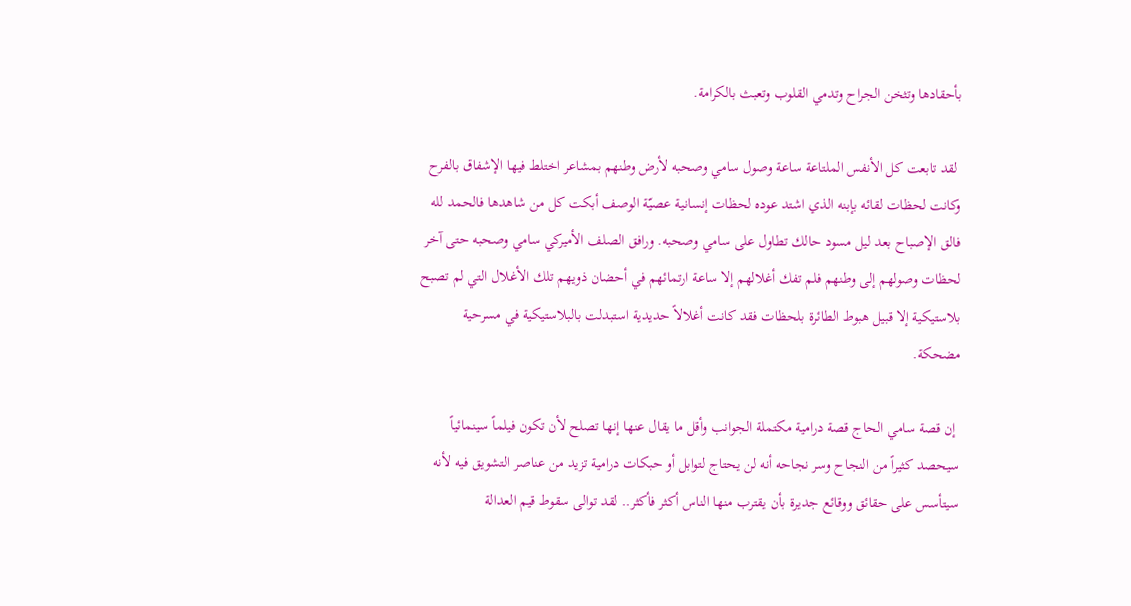بأحقادها وتثخن الجراح وتدمي القلوب وتعبث بالكرامة.

 لقد تابعت كل الأنفس الملتاعة ساعة وصول سامي وصحبه لأرض وطنهم بمشاعر اختلط فيها الإشفاق بالفرح وكانت لحظات لقائه بإبنه الذي اشتد عوده لحظات إنسانية عصيّة الوصف أبكت كل من شاهدها فالحمد لله فالق الإصباح بعد ليل مسود حالك تطاول على سامي وصحبه. ورافق الصلف الأميركي سامي وصحبه حتى آخر لحظات وصولهم إلى وطنهم فلم تفك أغلالهم إلا ساعة ارتمائهم في أحضان ذويهم تلك الأغلال التي لم تصبح بلاستيكية إلا قبيل هبوط الطائرة بلحظات فقد كانت أغلالاً حديدية استبدلت بالبلاستيكية في مسرحية مضحكة.

 إن قصة سامي الحاج قصة درامية مكتملة الجوانب وأقل ما يقال عنها إنها تصلح لأن تكون فيلماً سينمائياً سيحصد كثيراً من النجاح وسر نجاحه أنه لن يحتاج لتوابل أو حبكات درامية تزيد من عناصر التشويق فيه لأنه سيتأسس على حقائق ووقائع جديرة بأن يقترب منها الناس أكثر فأكثر.. لقد توالى سقوط قيم العدالة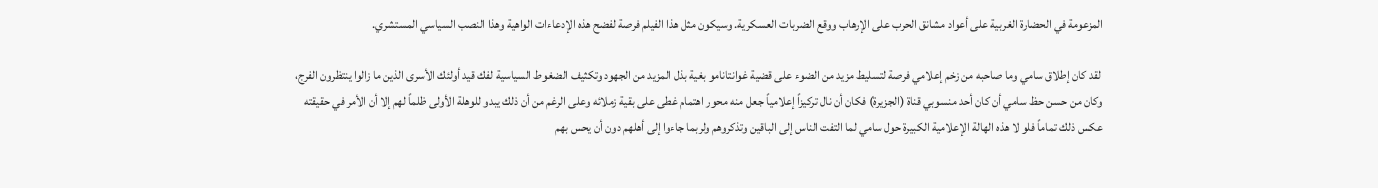المزعومة في الحضارة الغربية على أعواد مشانق الحرب على الإرهاب ووقع الضربات العسكرية. وسيكون مثل هذا الفيلم فرصة لفضح هذه الإدعاءات الواهية وهذا النصب السياسي المستشري.

 لقد كان إطلاق سامي وما صاحبه من زخم إعلامي فرصة لتسليط مزيد من الضوء على قضية غوانتانامو بغية بذل المزيد من الجهود وتكثيف الضغوط السياسية لفك قيد أولئك الأسرى الذين ما زالوا ينتظرون الفرج، وكان من حسن حظ سامي أن كان أحد منسوبي قناة (الجزيرة) فكان أن نال تركيزاً إعلامياً جعل منه محور اهتمام غطى على بقية زملائه وعلى الرغم من أن ذلك يبدو للوهلة الأولى ظلماً لهم إلا أن الأمر في حقيقته عكس ذلك تماماً فلو لا هذه الهالة الإعلامية الكبيرة حول سامي لما التفت الناس إلى الباقين وتذكروهم ولربما جاءوا إلى أهلهم دون أن يحس بهم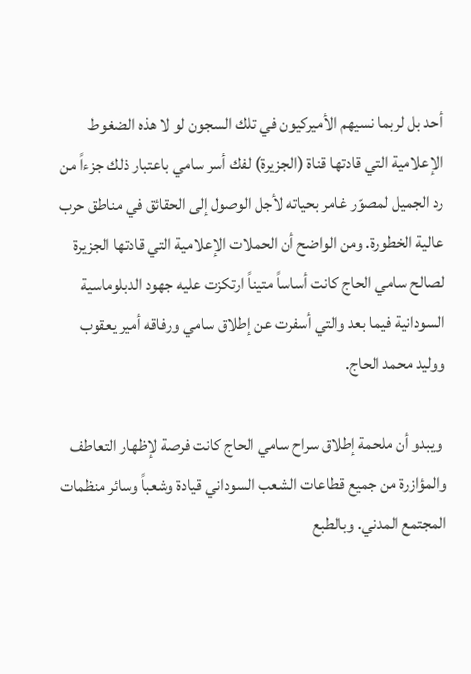أحد بل لربما نسيهم الأميركيون في تلك السجون لو لا هذه الضغوط الإعلامية التي قادتها قناة (الجزيرة) لفك أسر سامي باعتبار ذلك جزءاً من رد الجميل لمصوّر غامر بحياته لأجل الوصول إلى الحقائق في مناطق حرب عالية الخطورة. ومن الواضح أن الحملات الإعلامية التي قادتها الجزيرة لصالح سامي الحاج كانت أساساً متيناً ارتكزت عليه جهود الدبلوماسية السودانية فيما بعد والتي أسفرت عن إطلاق سامي ورفاقه أمير يعقوب ووليد محمد الحاج.

 ويبدو أن ملحمة إطلاق سراح سامي الحاج كانت فرصة لإظهار التعاطف والمؤازرة من جميع قطاعات الشعب السوداني قيادة وشعباً وسائر منظمات المجتمع المدني. وبالطبع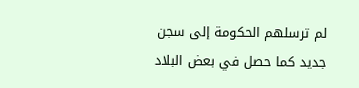لم ترسلهم الحكومة إلى سجن جديد كما حصل في بعض البلاد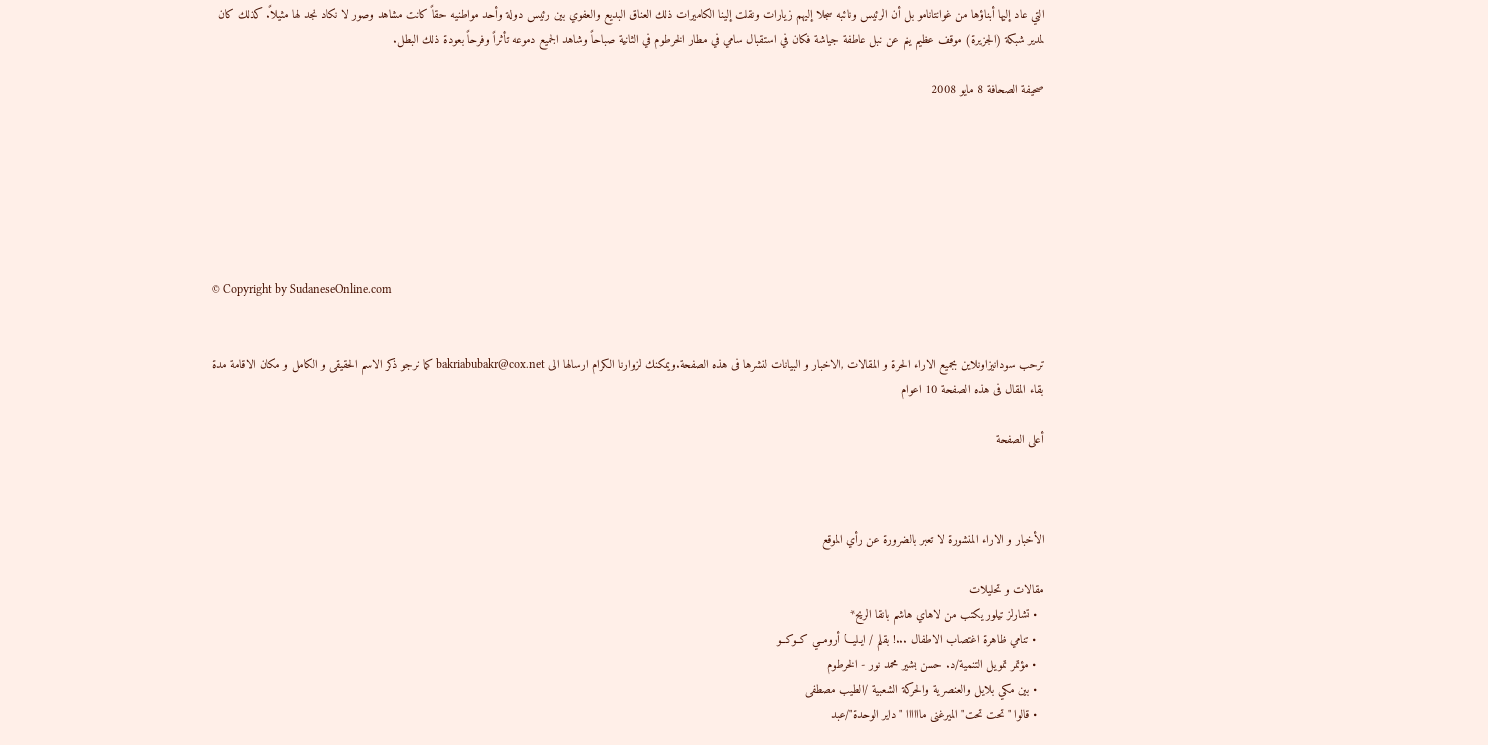التي عاد إليها أبناؤها من غوانتانامو بل أن الرئيس ونائبه سجلا إليهم زيارات ونقلت إلينا الكاميرات ذلك العناق البديع والعفوي بين رئيس دولة وأحد مواطنيه حقاً كانت مشاهد وصور لا نكاد نجد لها مثيلاً. كذلك كان لمدير شبكة (الجزيرة) موقف عظيم ينم عن نبل عاطفة جياشة فكان في استقبال سامي في مطار الخرطوم في الثانية صباحاً وشاهد الجميع دموعه تأثراً وفرحاً بعودة ذلك البطل.

صحيفة الصحافة 8 مايو 2008







© Copyright by SudaneseOnline.com


ترحب سودانيزاونلاين بجميع الاراء الحرة و المقالات ,الاخبار و البيانات لنشرها فى هذه الصفحة.ويمكنك لزوارنا الكرام ارسالها الى bakriabubakr@cox.net كما نرجو ذكر الاسم الحقيقى و الكامل و مكان الاقامة مدة بقاء المقال فى هذه الصفحة 10 اعوام

أعلى الصفحة



الأخبار و الاراء المنشورة لا تعبر بالضرورة عن رأي الموقع

مقالات و تحليلات
  • تشارلز تيلور يكتب من لاهاي هاشم بانقا الريح*
  • تنامي ظاهرة اغتصاب الاطفال ...! بقلم / ايـليـــا أرومــي كــوكــو
  • مؤتمر تمويل التنمية/د. حسن بشير محمد نور - الخرطوم
  • بين مكي بلايل والعنصرية والحركة الشعبية /الطيب مصطفى
  • قالوا "تحت تحت" الميرغنى ماااااا "داير الوحدة"/عبد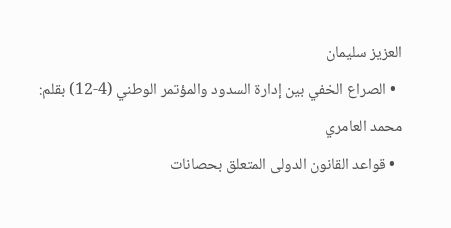العزيز سليمان
  • الصراع الخفي بين إدارة السدود والمؤتمر الوطني (4-12) بقلم: محمد العامري
  • قواعد القانون الدولى المتعلق بحصانات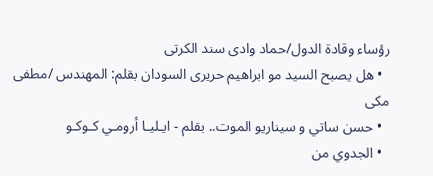رؤساء وقادة الدول/حماد وادى سند الكرتى
  • هل يصبح السيد مو ابراهيم حريرى السودان بقلم: المهندس /مطفى مكى
  • حسن ساتي و سيناريو الموت.. بقلم - ايـليـا أرومـي كـوكـو
  • الجدوي من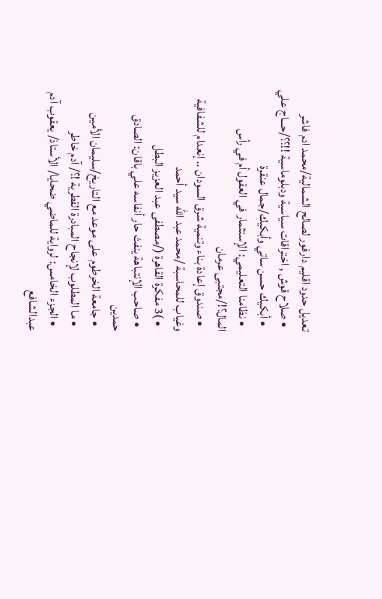تعديل حدود اقليم دارفور لصالح الشمالية/محمد ادم فاشر
  • صلاح قوش , اختراقات سياسية ودبلوماسية !!؟؟/حـــاج علي
  • أبكيك حسن ساتي وأبكيك/جمال عنقرة
  • نظامنا التعليمي: الإستثمار في العقول أم في رأس المال؟!/مجتبى عرمان
  • صندوق إعادة بناء وتنمية شرق السودان .. إنعدام للشفافية وغياب للمحاسبة /محمد عبد الله سيد أحمد
  • )3 مفكرة القاهرة (/مصطفى عبد العزيز البطل
  • صاحب الإنتباهة ينفث حار أنفاسه علي باقان: الصادق حمدين
  • جامعة الخرطوم على موعد مع التاريخ/سليمان الأمين
  • ما المطلوب لإنجاح المبادرة القطرية !؟/ آدم خاطر
  • الجزء الخامس: لرواية للماضي ضحايا/ الأستاذ/ يعقوب آدم عبدالشافع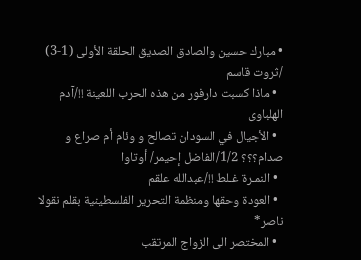• مبارك حسين والصادق الصديق الحلقة الأولى (1-3) /ثروت قاسم
  • ماذا كسبت دارفور من هذه الحرب اللعينة !!/آدم الهلباوى
  • الأجيال في السودان تصالح و وئام أم صراع و صدام؟؟؟ 1/2/الفاضل إحيمر/ أوتاوا
  • النمـرة غـلط !!/عبدالله علقم
  • العودة وحقها ومنظمة التحرير الفلسطينية بقلم نقولا ناصر*
  • المختصر الى الزواج المرتقب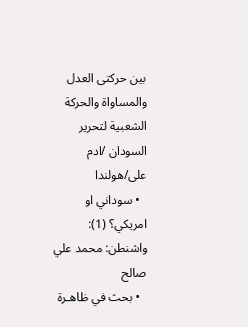بين حركتى العدل والمساواة والحركة الشعبية لتحرير السودان /ادم على/هولندا
  • سوداني او امريكي؟ (1): واشنطن: محمد علي صالح
  • بحث في ظاهـرة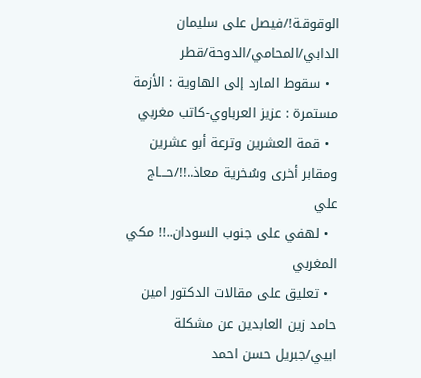الوقوقـة!/فيصل على سليمان الدابي/المحامي/الدوحة/قطر
  • سقوط المارد إلى الهاوية : الأزمة مستمرة : عزيز العرباوي-كاتب مغربي
  • قمة العشرين وترعة أبو عشرين ومقابر أخرى وسُخرية معاذ..!!/حـــاج علي
  • لهفي على جنوب السودان..!! مكي المغربي
  • تعليق على مقالات الدكتور امين حامد زين العابدين عن مشكلة ابيي/جبريل حسن احمد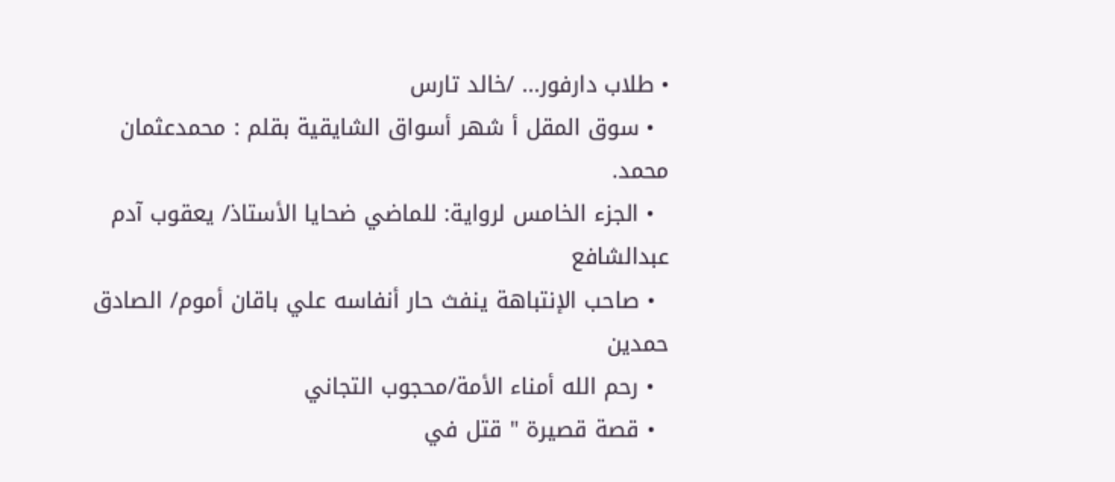• طلاب دارفور... /خالد تارس
  • سوق المقل أ شهر أسواق الشايقية بقلم : محمدعثمان محمد.
  • الجزء الخامس لرواية: للماضي ضحايا الأستاذ/ يعقوب آدم عبدالشافع
  • صاحب الإنتباهة ينفث حار أنفاسه علي باقان أموم/ الصادق حمدين
  • رحم الله أمناء الأمة/محجوب التجاني
  • قصة قصيرة " قتل في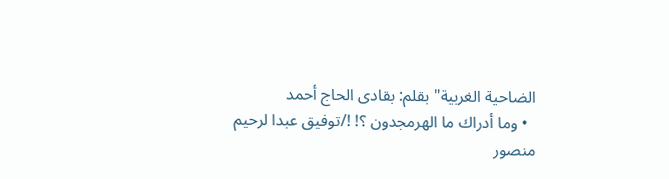الضاحية الغربية" بقلم: بقادى الحاج أحمد
  • وما أدراك ما الهرمجدون ؟! !/توفيق عبدا لرحيم منصور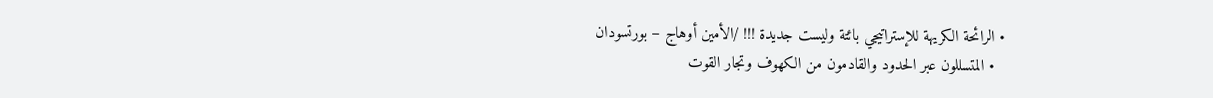• الرائحة الكريهة للإستراتيجي بائتة وليست جديدة !!! /الأمين أوهاج – بورتسودان
  • المتسللون عبر الحدود والقادمون من الكهوف وتجار القوت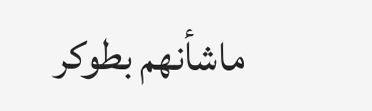ماشأنهم بطوكر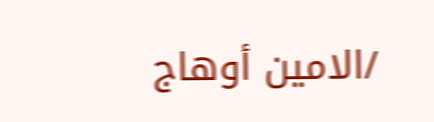/الامين أوهاج